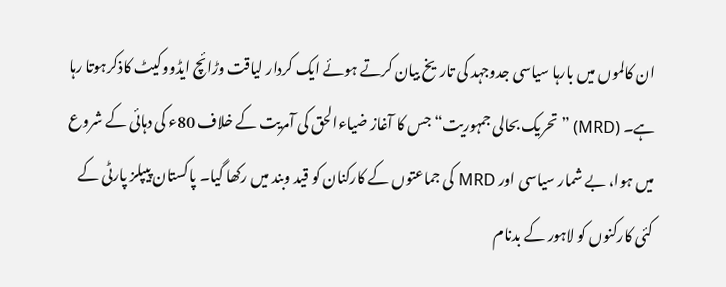ان کالموں میں بارہا سیاسی جدوجہد کی تاریخ بیان کرتے ہوئے ایک کردار لیاقت وڑائچ ایڈووکیٹ کاذکرہوتا رہا ہے۔ (MRD) ”تحریک بحالی جمہوریت“ جس کا آغاز ضیاءالحق کی آمریت کے خلاف 80ء کی دہائی کے شروع میں ہوا، بے شمار سیاسی اور MRD کی جماعتوں کے کارکنان کو قید وبند میں رکھا گیا۔ پاکستان پیپلز پارٹی کے کئی کارکنوں کو لاہور کے بدنام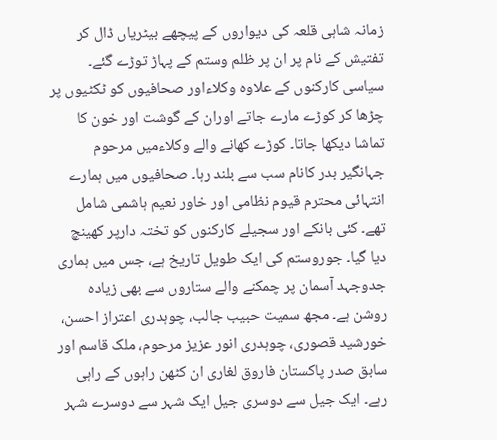زمانہ شاہی قلعہ کی دیواروں کے پیچھے بیٹریاں ڈال کر تفتیش کے نام پر ان پر ظلم وستم کے پہاڑ توڑے گئے۔ سیاسی کارکنوں کے علاوہ وکلاءاور صحافیوں کو ٹکٹیوں پر چڑھا کر کوڑے مارے جاتے اوران کے گوشت اور خون کا تماشا دیکھا جاتا۔ کوڑے کھانے والے وکلاءمیں مرحوم جہانگیر بدر کانام سب سے بلند رہا۔ صحافیوں میں ہمارے انتہائی محترم قیوم نظامی اور خاور نعیم ہاشمی شامل تھے۔ کئی بانکے اور سجیلے کارکنوں کو تختہ دارپر کھینچ دیا گیا۔ جوروستم کی ایک طویل تاریخ ہے، جس میں ہماری جدوجہد آسمان پر چمکنے والے ستاروں سے بھی زیادہ روشن ہے۔ مجھ سمیت حبیب جالب، چوہدری اعتراز احسن، خورشید قصوری، چوہدری انور عزیز مرحوم، ملک قاسم اور سابق صدر پاکستان فاروق لغاری ان کٹھن راہوں کے راہی رہے۔ ایک جیل سے دوسری جیل ایک شہر سے دوسرے شہر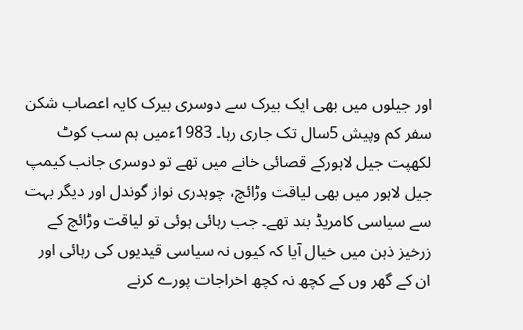اور جیلوں میں بھی ایک بیرک سے دوسری بیرک کایہ اعصاب شکن سفر کم وپیش 5سال تک جاری رہا۔ 1983ءمیں ہم سب کوٹ لکھپت جیل لاہورکے قصائی خانے میں تھے تو دوسری جانب کیمپ جیل لاہور میں بھی لیاقت وڑائچ، چوہدری نواز گوندل اور دیگر بہت سے سیاسی کامریڈ بند تھے۔ جب رہائی ہوئی تو لیاقت وڑائچ کے زرخیز ذہن میں خیال آیا کہ کیوں نہ سیاسی قیدیوں کی رہائی اور ان کے گھر وں کے کچھ نہ کچھ اخراجات پورے کرنے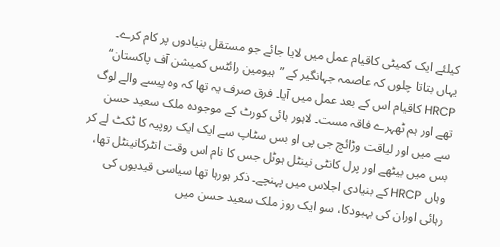کیلئے ایک کمیٹی کاقیام عمل میں لایا جائے جو مستقل بنیادوں پر کام کرے۔ یہاں بتاتا چلوں کہ عاصمہ جہانگیر کے ”ہیومین رائٹس کمیشن آف پاکستان“ HRCP کاقیام اس کے بعد عمل میں آیا۔ فرق صرف یہ تھا کہ وہ پیسے والے لوگ تھے اور ہم ٹھہرے فاقہ مست۔ لاہور ہائی کورٹ کے موجودہ ملک سعید حسن سے میں اور لیاقت وڑائچ جی پی او بس سٹاپ سے ایک ایک روپیہ کا ٹکٹ لے کر بس میں بیٹھے اور پرل کانٹی نینٹل ہوٹل جس کا نام اس وقت انٹرکانینٹل تھا، وہاں HRCP کے بنیادی اجلاس میں پہنچے۔ ذکر ہورہا تھا سیاسی قیدیوں کی رہائی اوران کی بہبودکا، سو ایک روز ملک سعید حسن میں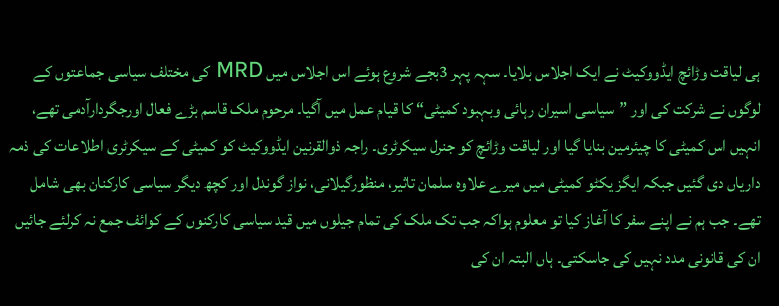ہی لیاقت وڑائچ ایڈووکیٹ نے ایک اجلاس بلایا۔ سہہ پہر 3بجے شروع ہوئے اس اجلاس میں MRD کی مختلف سیاسی جماعتوں کے لوگوں نے شرکت کی اور ”سیاسی اسیران رہائی وبہبود کمیٹی“ کا قیام عمل میں آگیا۔ مرحوم ملک قاسم بڑے فعال اورجگردارآدمی تھے، انہیں اس کمیٹی کا چیئرمین بنایا گیا اور لیاقت وڑائچ کو جنرل سیکرٹری۔ راجہ ذوالقرنین ایڈووکیٹ کو کمیٹی کے سیکرٹری اطلاعات کی ذمہ داریاں دی گئیں جبکہ ایگز یکٹو کمیٹی میں میرے علاوہ سلمان تاثیر، منظورگیلانی، نواز گوندل اور کچھ دیگر سیاسی کارکنان بھی شامل تھے۔ جب ہم نے اپنے سفر کا آغاز کیا تو معلوم ہواکہ جب تک ملک کی تمام جیلوں میں قید سیاسی کارکنوں کے کوائف جمع نہ کرلئے جائیں ان کی قانونی مدد نہیں کی جاسکتی۔ ہاں البتہ ان کی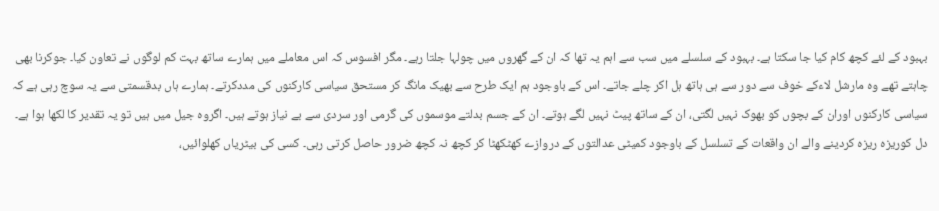بہبود کے لئے کچھ کام کیا جا سکتا ہے۔ بہبود کے سلسلے میں سب سے اہم یہ تھا کہ ان کے گھروں میں چولہا جلتا رہے۔ مگر افسوس کہ اس معاملے میں ہمارے ساتھ بہت کم لوگوں نے تعاون کیا۔ جوکرنا بھی چاہتے تھے وہ مارشل لاءکے خوف سے دور سے ہی ہاتھ ہل اکر چلے جاتے۔ اس کے باوجود ہم ایک طرح سے بھیک مانگ کر مستحق سیاسی کارکنوں کی مددکرتے۔ ہمارے ہاں بدقسمتی سے یہ سوچ رہی ہے کہ سیاسی کارکنوں اوران کے بچوں کو بھوک نہیں لگتی، ان کے ساتھ پیٹ نہیں لگے ہوتے۔ ان کے جسم بدلتے موسموں کی گرمی اور سردی سے بے نیاز ہوتے ہیں۔ اگروہ جیل میں ہیں تو یہ تقدیر کا لکھا ہوا ہے۔ دل کوریزہ ریزہ کردینے والے ان واقعات کے تسلسل کے باوجود کمیٹی عدالتوں کے دروازے کھٹکھٹا کر کچھ نہ کچھ ضرور حاصل کرتی رہی۔ کسی کی بیٹریاں کھلوائیں،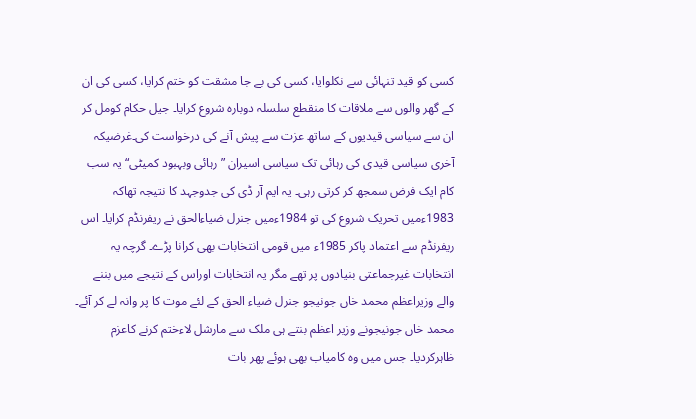کسی کو قید تنہائی سے نکلوایا، کسی کی بے جا مشقت کو ختم کرایا، کسی کی ان کے گھر والوں سے ملاقات کا منقطع سلسلہ دوبارہ شروع کرایا۔ جیل حکام کومل کر ان سے سیاسی قیدیوں کے ساتھ عزت سے پیش آنے کی درخواست کی۔غرضیکہ آخری سیاسی قیدی کی رہائی تک سیاسی اسیران ”رہائی وبہبود کمیٹی“ یہ سب کام ایک فرض سمجھ کر کرتی رہی۔ یہ ایم آر ڈی کی جدوجہد کا نتیجہ تھاکہ 1983ءمیں تحریک شروع کی تو 1984ءمیں جنرل ضیاءالحق نے ریفرنڈم کرایا۔ اس ریفرنڈم سے اعتماد پاکر 1985ء میں قومی انتخابات بھی کرانا پڑے۔ گرچہ یہ انتخابات غیرجماعتی بنیادوں پر تھے مگر یہ انتخابات اوراس کے نتیجے میں بننے والے وزیراعظم محمد خاں جونیجو جنرل ضیاء الحق کے لئے موت کا پر وانہ لے کر آئے۔ محمد خاں جونیجونے وزیر اعظم بنتے ہی ملک سے مارشل لاءختم کرنے کاعزم ظاہرکردیا۔ جس میں وہ کامیاب بھی ہوئے پھر بات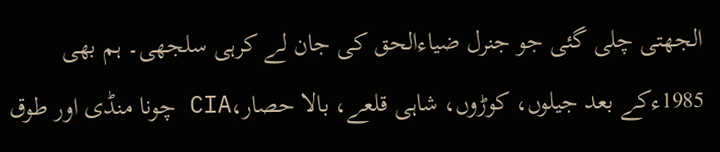الجھتی چلی گئی جو جنرل ضیاءالحق کی جان لے کرہی سلجھی۔ ہم بھی 1985ءکے بعد جیلوں، کوڑوں، شاہی قلعے، بالا حصار،CIA چونا منڈی اور طوق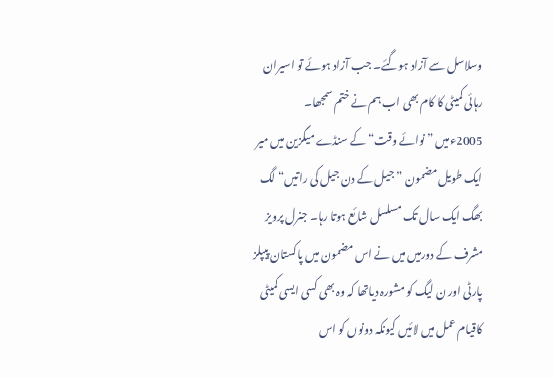وسلاسل سے آزاد ہوگئے۔ جب آزاد ہوئے تو اسیران رہائی کمیٹی کا کام بھی اب ہم نے ختم سمجھا۔
2005ءمیں ”نوائے وقت“ کے سنڈے میگزین میں میر ایک طویل مضمون ”جیل کے دن جیل کی راتیں“ لگ بھگ ایک سال تک مسلسل شائع ہوتا رہا۔ جنرل پرویز مشرف کے دورمیں میں نے اس مضمون میں پاکستان پیپلز پارٹی اور ن لیگ کو مشورہ دیاتھا کہ وہ بھی کسی ایسی کمیٹی کاقیام عمل میں لائیں کیونکہ دونوں کو اس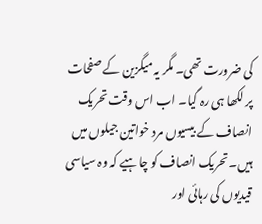کی ضرورت تھی۔ مگر یہ میگزین کے صفحات پر لکھا ہی رہ گیا۔ اب اس وقت تحریک انصاف کے بیسیوں مرد خواتین جیلوں میں ہیں۔ تحریک انصاف کو چاہیے کہ وہ سیاسی قیدیوں کی رہائی اور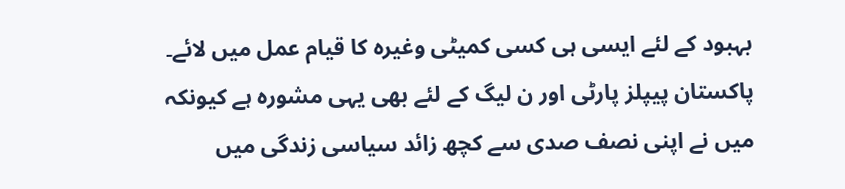بہبود کے لئے ایسی ہی کسی کمیٹی وغیرہ کا قیام عمل میں لائے۔ پاکستان پیپلز پارٹی اور ن لیگ کے لئے بھی یہی مشورہ ہے کیونکہ میں نے اپنی نصف صدی سے کچھ زائد سیاسی زندگی میں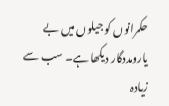حکمرانوں کو جیلوں میں بے یارومددگار دیکھا ہے۔ سب سے زیادہ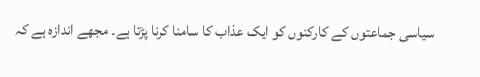سیاسی جماعتوں کے کارکنوں کو ایک عذاب کا سامنا کرنا پڑتا ہے۔ مجھے اندازہ ہے کہ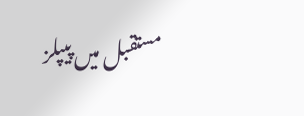مستقبل میں پیپلز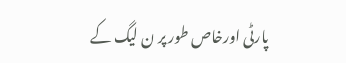پارٹی اورخاص طور پر ن لیگ کے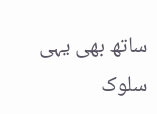ساتھ بھی یہی سلوک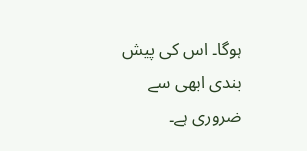ہوگا۔ اس کی پیش بندی ابھی سے ضروری ہے۔